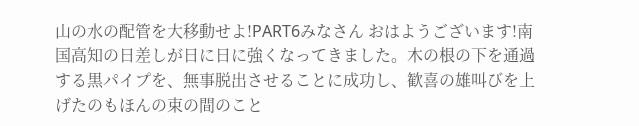山の水の配管を大移動せよ!PART6みなさん おはようございます!南国高知の日差しが日に日に強くなってきました。木の根の下を通過する黒パイプを、無事脱出させることに成功し、歓喜の雄叫びを上げたのもほんの束の間のこと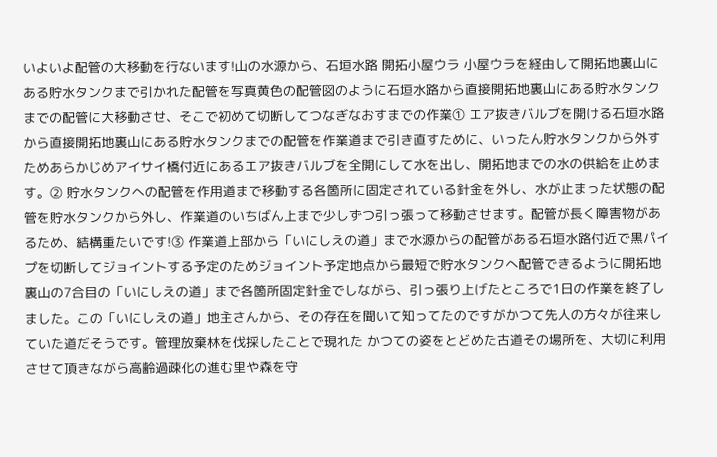いよいよ配管の大移動を行ないます!山の水源から、石垣水路 開拓小屋ウラ 小屋ウラを経由して開拓地裏山にある貯水タンクまで引かれた配管を写真黄色の配管図のように石垣水路から直接開拓地裏山にある貯水タンクまでの配管に大移動させ、そこで初めて切断してつなぎなおすまでの作業① エア抜きバルブを開ける石垣水路から直接開拓地裏山にある貯水タンクまでの配管を作業道まで引き直すために、いったん貯水タンクから外すためあらかじめアイサイ橋付近にあるエア抜きバルブを全開にして水を出し、開拓地までの水の供給を止めます。② 貯水タンクへの配管を作用道まで移動する各箇所に固定されている針金を外し、水が止まった状態の配管を貯水タンクから外し、作業道のいちばん上まで少しずつ引っ張って移動させます。配管が長く障害物があるため、結構重たいです!③ 作業道上部から「いにしえの道」まで水源からの配管がある石垣水路付近で黒パイプを切断してジョイントする予定のためジョイント予定地点から最短で貯水タンクへ配管できるように開拓地裏山の7合目の「いにしえの道」まで各箇所固定針金でしながら、引っ張り上げたところで1日の作業を終了しました。この「いにしえの道」地主さんから、その存在を聞いて知ってたのですがかつて先人の方々が往来していた道だそうです。管理放棄林を伐採したことで現れた かつての姿をとどめた古道その場所を、大切に利用させて頂きながら高齢過疎化の進む里や森を守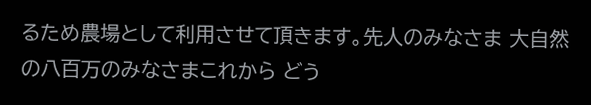るため農場として利用させて頂きます。先人のみなさま 大自然の八百万のみなさまこれから どう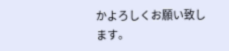かよろしくお願い致します。